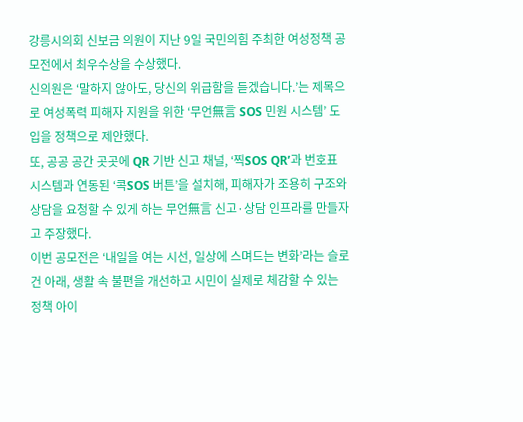강릉시의회 신보금 의원이 지난 9일 국민의힘 주최한 여성정책 공모전에서 최우수상을 수상했다.
신의원은 ‘말하지 않아도, 당신의 위급함을 듣겠습니다.’는 제목으로 여성폭력 피해자 지원을 위한 ‘무언無言 SOS 민원 시스템’ 도입을 정책으로 제안했다.
또, 공공 공간 곳곳에 QR 기반 신고 채널, ‘찍SOS QR’과 번호표 시스템과 연동된 ‘콕SOS 버튼’을 설치해, 피해자가 조용히 구조와 상담을 요청할 수 있게 하는 무언無言 신고·상담 인프라를 만들자고 주장했다.
이번 공모전은 ‘내일을 여는 시선, 일상에 스며드는 변화’라는 슬로건 아래, 생활 속 불편을 개선하고 시민이 실제로 체감할 수 있는 정책 아이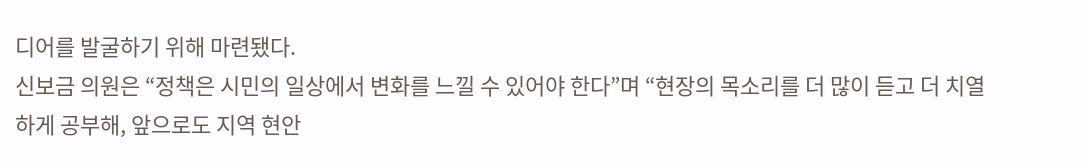디어를 발굴하기 위해 마련됐다.
신보금 의원은 “정책은 시민의 일상에서 변화를 느낄 수 있어야 한다”며 “현장의 목소리를 더 많이 듣고 더 치열하게 공부해, 앞으로도 지역 현안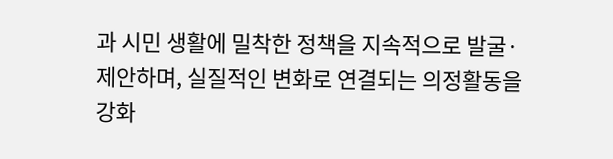과 시민 생활에 밀착한 정책을 지속적으로 발굴·제안하며, 실질적인 변화로 연결되는 의정활동을 강화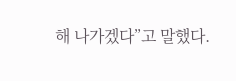해 나가겠다”고 말했다.